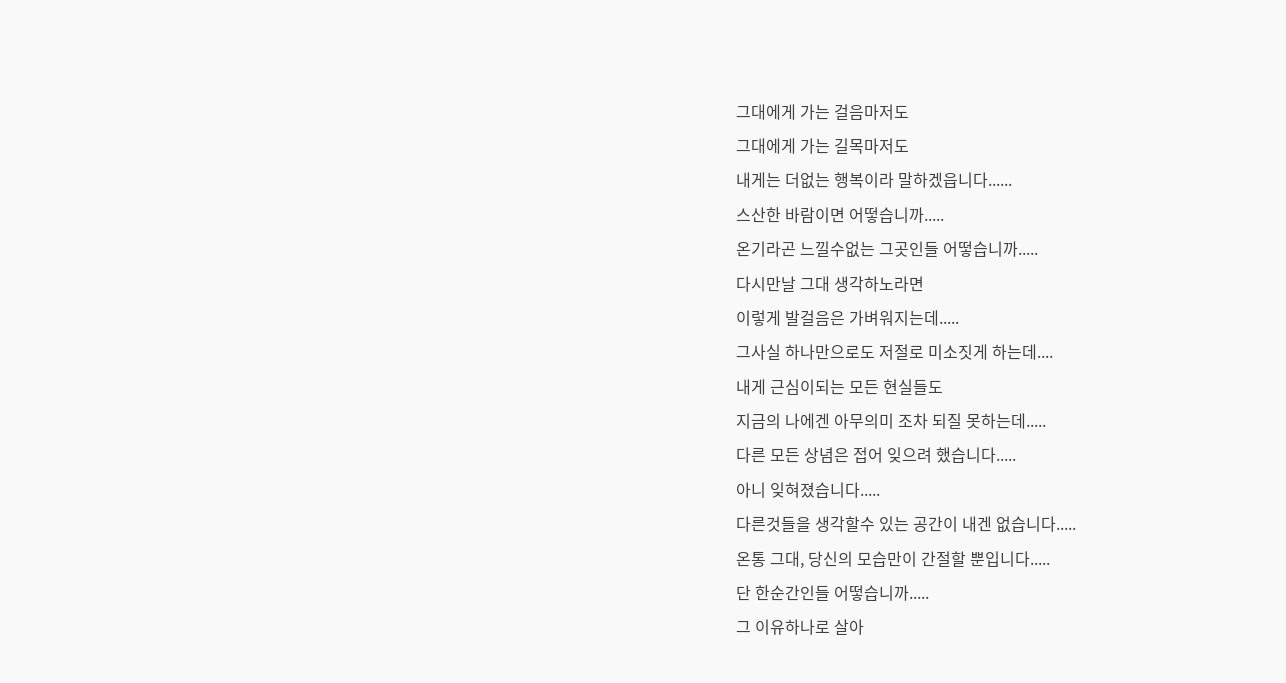그대에게 가는 걸음마저도
그대에게 가는 길목마저도
내게는 더없는 행복이라 말하겠읍니다......
스산한 바람이면 어떻습니까.....
온기라곤 느낄수없는 그곳인들 어떻습니까.....
다시만날 그대 생각하노라면
이렇게 발걸음은 가벼워지는데.....
그사실 하나만으로도 저절로 미소짓게 하는데....
내게 근심이되는 모든 현실들도
지금의 나에겐 아무의미 조차 되질 못하는데.....
다른 모든 상념은 접어 잊으려 했습니다.....
아니 잊혀졌습니다.....
다른것들을 생각할수 있는 공간이 내겐 없습니다.....
온통 그대, 당신의 모습만이 간절할 뿐입니다.....
단 한순간인들 어떻습니까.....
그 이유하나로 살아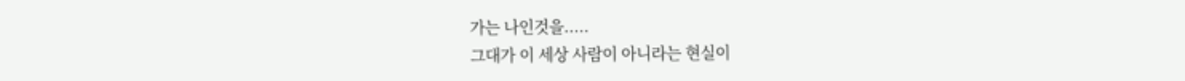가는 나인것을.....
그대가 이 세상 사람이 아니라는 현실이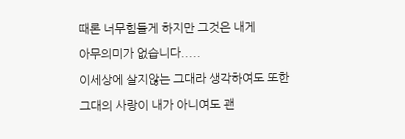때론 너무힘들게 하지만 그것은 내게
아무의미가 없습니다.....
이세상에 살지않는 그대라 생각하여도 또한
그대의 사랑이 내가 아니여도 괜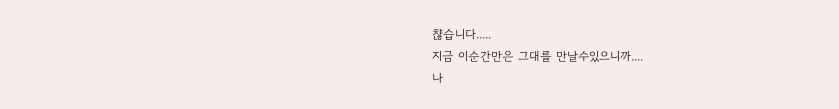챦습니다.....
지금 이순간만은 그대를 만날수있으니까....
나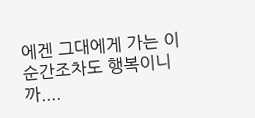에겐 그대에게 가는 이 순간조차도 행복이니까....